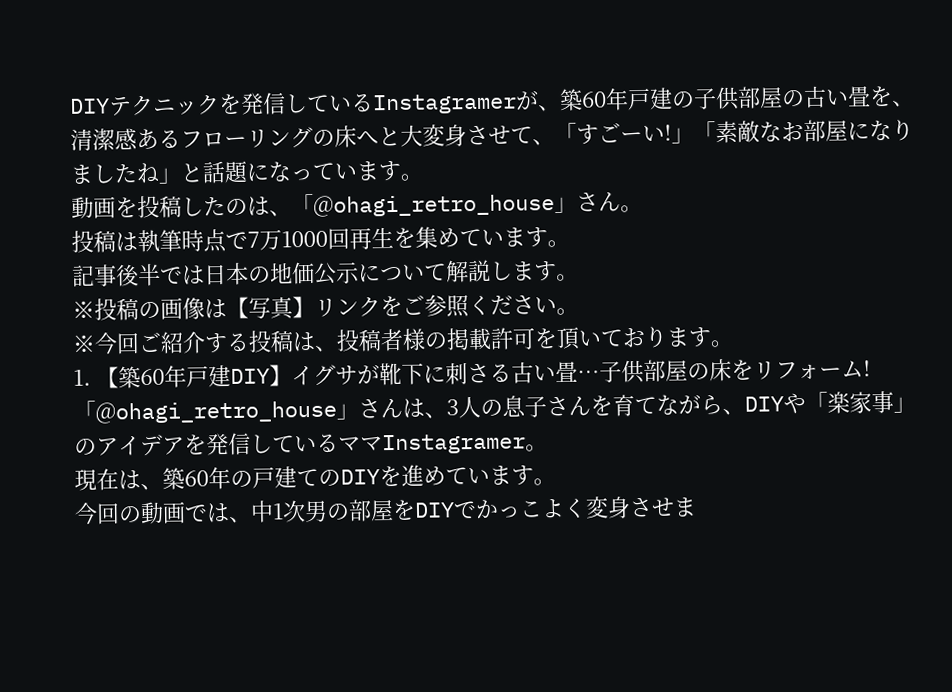DIYテクニックを発信しているInstagramerが、築60年戸建の子供部屋の古い畳を、清潔感あるフローリングの床へと大変身させて、「すごーい!」「素敵なお部屋になりましたね」と話題になっています。
動画を投稿したのは、「@ohagi_retro_house」さん。
投稿は執筆時点で7万1000回再生を集めています。
記事後半では日本の地価公示について解説します。
※投稿の画像は【写真】リンクをご参照ください。
※今回ご紹介する投稿は、投稿者様の掲載許可を頂いております。
1. 【築60年戸建DIY】イグサが靴下に刺さる古い畳…子供部屋の床をリフォーム!
「@ohagi_retro_house」さんは、3人の息子さんを育てながら、DIYや「楽家事」のアイデアを発信しているママInstagramer。
現在は、築60年の戸建てのDIYを進めています。
今回の動画では、中1次男の部屋をDIYでかっこよく変身させま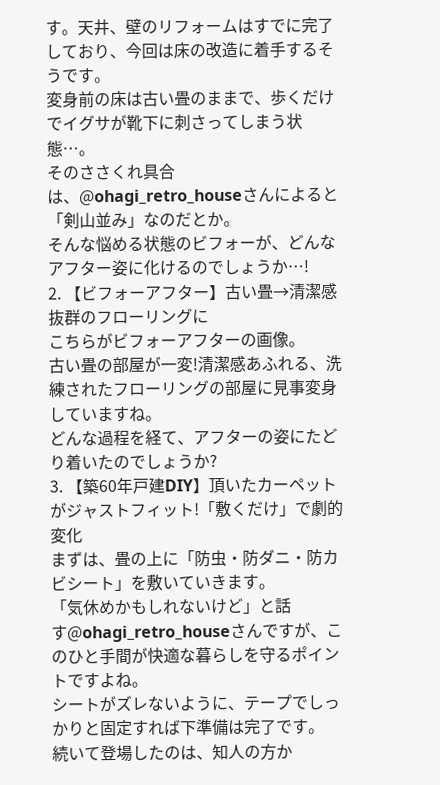す。天井、壁のリフォームはすでに完了しており、今回は床の改造に着手するそうです。
変身前の床は古い畳のままで、歩くだけでイグサが靴下に刺さってしまう状態…。
そのささくれ具合は、@ohagi_retro_houseさんによると「剣山並み」なのだとか。
そんな悩める状態のビフォーが、どんなアフター姿に化けるのでしょうか…!
2. 【ビフォーアフター】古い畳→清潔感抜群のフローリングに
こちらがビフォーアフターの画像。
古い畳の部屋が一変!清潔感あふれる、洗練されたフローリングの部屋に見事変身していますね。
どんな過程を経て、アフターの姿にたどり着いたのでしょうか?
3. 【築60年戸建DIY】頂いたカーペットがジャストフィット!「敷くだけ」で劇的変化
まずは、畳の上に「防虫・防ダニ・防カビシート」を敷いていきます。
「気休めかもしれないけど」と話す@ohagi_retro_houseさんですが、このひと手間が快適な暮らしを守るポイントですよね。
シートがズレないように、テープでしっかりと固定すれば下準備は完了です。
続いて登場したのは、知人の方か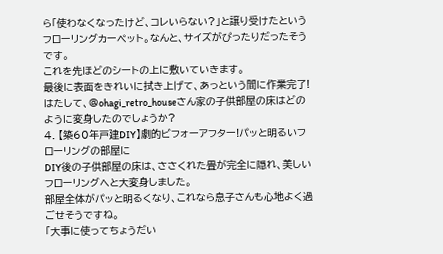ら「使わなくなったけど、コレいらない?」と譲り受けたというフローリングカーペット。なんと、サイズがぴったりだったそうです。
これを先ほどのシートの上に敷いていきます。
最後に表面をきれいに拭き上げて、あっという間に作業完了!
はたして、@ohagi_retro_houseさん家の子供部屋の床はどのように変身したのでしょうか?
4. 【築60年戸建DIY】劇的ビフォーアフター!パッと明るいフローリングの部屋に
DIY後の子供部屋の床は、ささくれた畳が完全に隠れ、美しいフローリングへと大変身しました。
部屋全体がパッと明るくなり、これなら息子さんも心地よく過ごせそうですね。
「大事に使ってちょうだい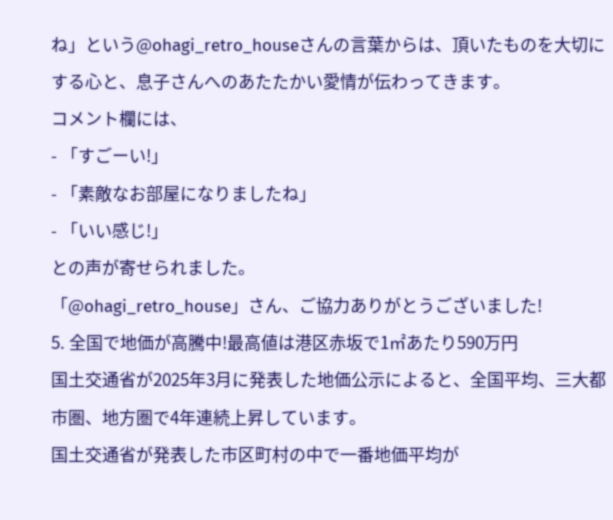ね」という@ohagi_retro_houseさんの言葉からは、頂いたものを大切にする心と、息子さんへのあたたかい愛情が伝わってきます。
コメント欄には、
- 「すごーい!」
- 「素敵なお部屋になりましたね」
- 「いい感じ!」
との声が寄せられました。
「@ohagi_retro_house」さん、ご協力ありがとうございました!
5. 全国で地価が高騰中!最高値は港区赤坂で1㎡あたり590万円
国土交通省が2025年3月に発表した地価公示によると、全国平均、三大都市圏、地方圏で4年連続上昇しています。
国土交通省が発表した市区町村の中で一番地価平均が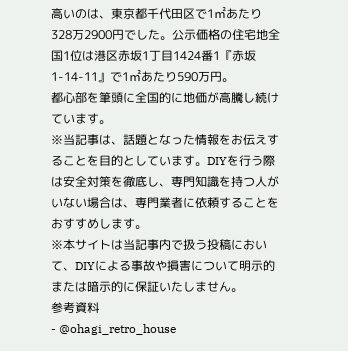高いのは、東京都千代田区で1㎡あたり328万2900円でした。公示価格の住宅地全国1位は港区赤坂1丁目1424番1『赤坂1-14-11』で1㎡あたり590万円。
都心部を筆頭に全国的に地価が高騰し続けています。
※当記事は、話題となった情報をお伝えすることを目的としています。DIYを行う際は安全対策を徹底し、専門知識を持つ人がいない場合は、専門業者に依頼することをおすすめします。
※本サイトは当記事内で扱う投稿において、DIYによる事故や損害について明示的または暗示的に保証いたしません。
参考資料
- @ohagi_retro_house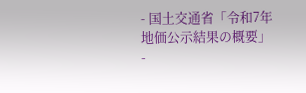- 国土交通省「令和7年地価公示結果の概要」
-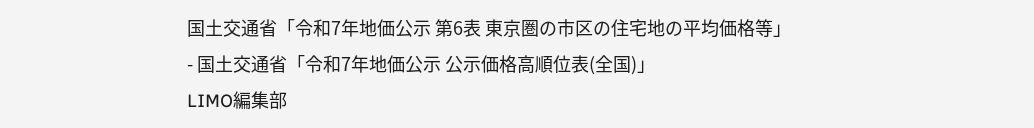国土交通省「令和7年地価公示 第6表 東京圏の市区の住宅地の平均価格等」
- 国土交通省「令和7年地価公示 公示価格高順位表(全国)」
LIMO編集部